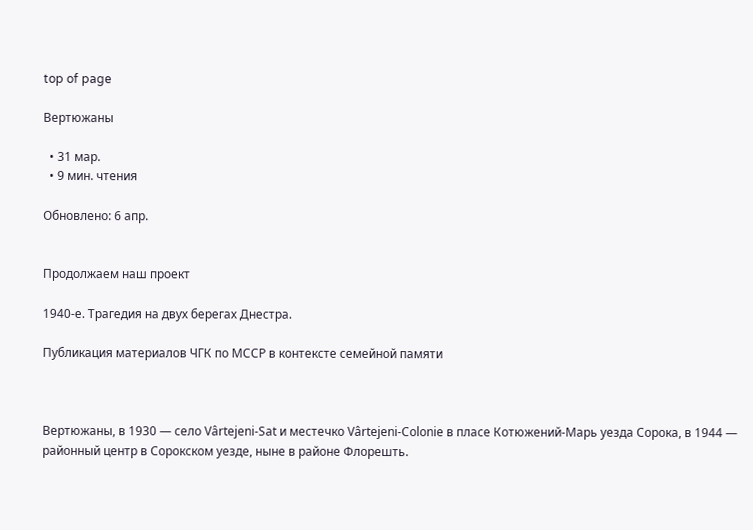top of page

Вертюжаны

  • 31 мар.
  • 9 мин. чтения

Обновлено: 6 апр.


Продолжаем наш проект

1940-е. Трагедия на двух берегах Днестра.

Публикация материалов ЧГК по МССР в контексте семейной памяти



Вертюжаны, в 1930 — село Vârtejeni-Sat и местечко Vârtejeni-Colonie в пласе Котюжений-Марь уезда Сорока, в 1944 — районный центр в Сорокском уезде, ныне в районе Флорешть.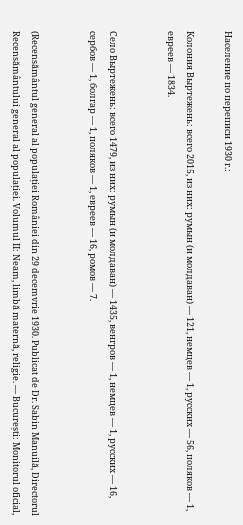Население по переписи 1930 г.:

Колония Выртежень: всего 2015, из них: румын (и молдаван) — 121, немцев — 1, русских — 56, поляков — 1, евреев — 1834.


Село Выртежень: всего 1479, из них: румын (и молдаван) — 1435, венгров — 1, немцев — 1, русских — 16, сербов — 1, болгар — 1, поляков — 1, евреев — 16, ромов — 7.


(Recensământul general al populației României din 29 decemvrie 1930. Publicat de Dr. Sabin Manuilă, Directorul Recensământului general al populației. Volumul II: Neam, limbă maternă, religie. — București: Monitorul oficial,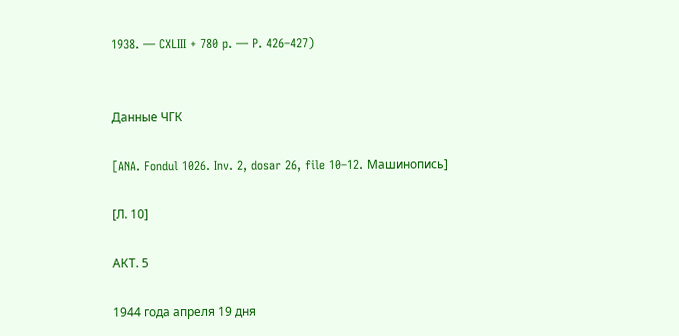1938. — CXLIII + 780 p. — P. 426–427)


Данные ЧГК

[ANA. Fondul 1026. Inv. 2, dosar 26, file 10–12. Машинопись]

[Л. 10]

АКТ. 5

1944 года апреля 19 дня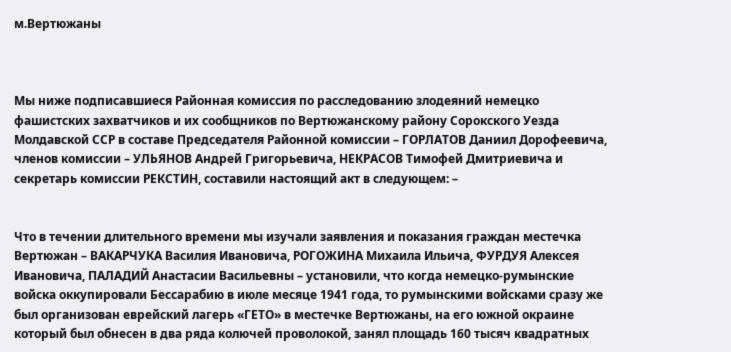м.Вертюжаны



Мы ниже подписавшиеся Районная комиссия по расследованию злодеяний немецко фашистских захватчиков и их сообщников по Вертюжанскому району Сорокского Уезда Молдавской ССР в составе Председателя Районной комиссии – ГОРЛАТОВ Даниил Дорофеевича, членов комиссии – УЛЬЯНОВ Андрей Григорьевича, НЕКРАСОВ Тимофей Дмитриевича и секретарь комиссии РЕКСТИН, составили настоящий акт в следующем: –


Что в течении длительного времени мы изучали заявления и показания граждан местечка Вертюжан – ВАКАРЧУКА Василия Ивановича, РОГОЖИНА Михаила Ильича, ФУРДУЯ Алексея Ивановича, ПАЛАДИЙ Анастасии Васильевны – установили, что когда немецко-румынские войска оккупировали Бессарабию в июле месяце 1941 года, то румынскими войсками сразу же был организован еврейский лагерь «ГЕТО» в местечке Вертюжаны, на его южной окраине который был обнесен в два ряда колючей проволокой, занял площадь 160 тысяч квадратных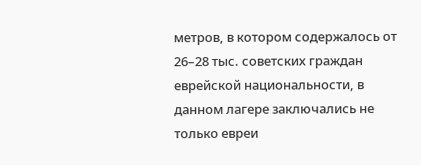метров, в котором содержалось от 26–28 тыс. советских граждан еврейской национальности, в данном лагере заключались не только евреи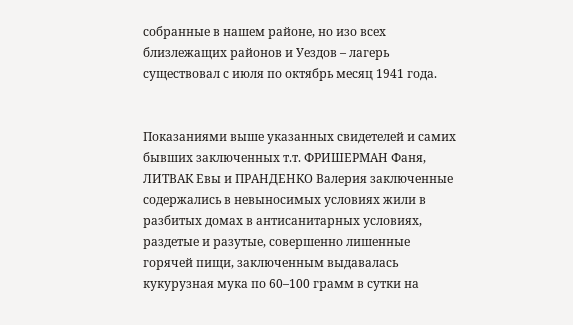собранные в нашем районе, но изо всех близлежащих районов и Уездов – лагерь существовал с июля по октябрь месяц 1941 года.


Показаниями выше указанных свидетелей и самих бывших заключенных т.т. ФРИШЕРМАН Фаня, ЛИТВАК Евы и ПРАНДЕНКО Валерия заключенные содержались в невыносимых условиях жили в разбитых домах в антисанитарных условиях, раздетые и разутые, совершенно лишенные горячей пищи, заключенным выдавалась кукурузная мука по 60–100 грамм в сутки на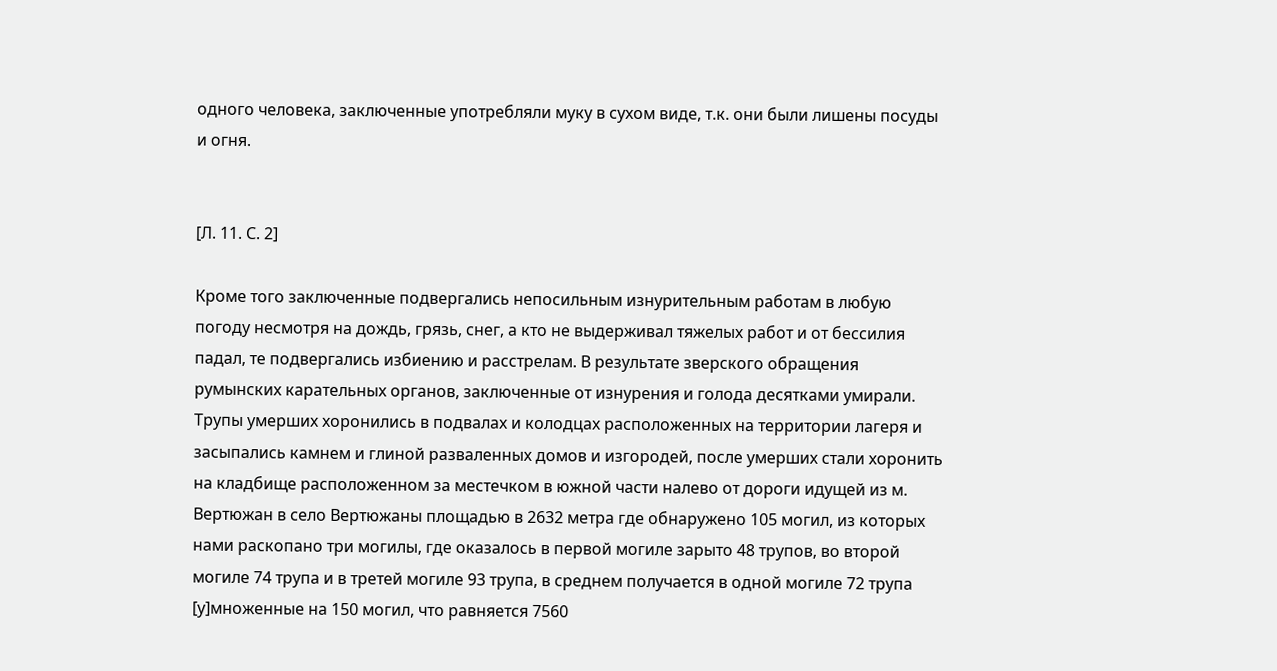одного человека, заключенные употребляли муку в сухом виде, т.к. они были лишены посуды и огня.


[Л. 11. С. 2]

Кроме того заключенные подвергались непосильным изнурительным работам в любую погоду несмотря на дождь, грязь, снег, а кто не выдерживал тяжелых работ и от бессилия падал, те подвергались избиению и расстрелам. В результате зверского обращения румынских карательных органов, заключенные от изнурения и голода десятками умирали. Трупы умерших хоронились в подвалах и колодцах расположенных на территории лагеря и засыпались камнем и глиной разваленных домов и изгородей, после умерших стали хоронить на кладбище расположенном за местечком в южной части налево от дороги идущей из м. Вертюжан в село Вертюжаны площадью в 2632 метра где обнаружено 105 могил, из которых нами раскопано три могилы, где оказалось в первой могиле зарыто 48 трупов, во второй могиле 74 трупа и в третей могиле 93 трупа, в среднем получается в одной могиле 72 трупа [у]множенные на 150 могил, что равняется 7560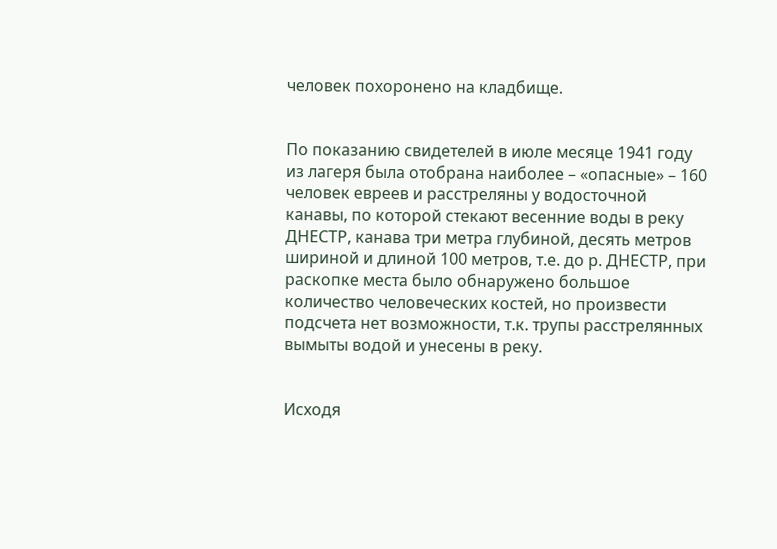человек похоронено на кладбище.


По показанию свидетелей в июле месяце 1941 году из лагеря была отобрана наиболее – «опасные» – 160 человек евреев и расстреляны у водосточной канавы, по которой стекают весенние воды в реку ДНЕСТР, канава три метра глубиной, десять метров шириной и длиной 100 метров, т.е. до р. ДНЕСТР, при раскопке места было обнаружено большое количество человеческих костей, но произвести подсчета нет возможности, т.к. трупы расстрелянных вымыты водой и унесены в реку.


Исходя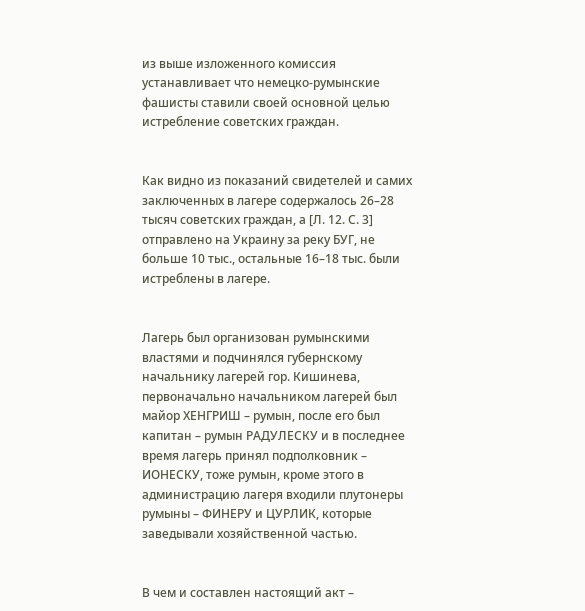из выше изложенного комиссия устанавливает что немецко-румынские фашисты ставили своей основной целью истребление советских граждан.


Как видно из показаний свидетелей и самих заключенных в лагере содержалось 26–28 тысяч советских граждан, а [Л. 12. С. 3] отправлено на Украину за реку БУГ, не больше 10 тыс., остальные 16–18 тыс. были истреблены в лагере.


Лагерь был организован румынскими властями и подчинялся губернскому начальнику лагерей гор. Кишинева, первоначально начальником лагерей был майор ХЕНГРИШ – румын, после его был капитан – румын РАДУЛЕСКУ и в последнее время лагерь принял подполковник – ИОНЕСКУ, тоже румын, кроме этого в администрацию лагеря входили плутонеры румыны – ФИНЕРУ и ЦУРЛИК, которые заведывали хозяйственной частью.


В чем и составлен настоящий акт –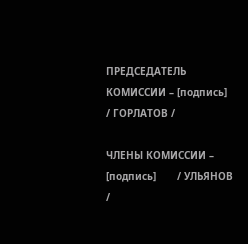ПРЕДСЕДАТЕЛЬ КОМИССИИ – [подпись]       / ГОРЛАТОВ /

ЧЛЕНЫ КОМИССИИ –       [подпись]       / УЛЬЯНОВ /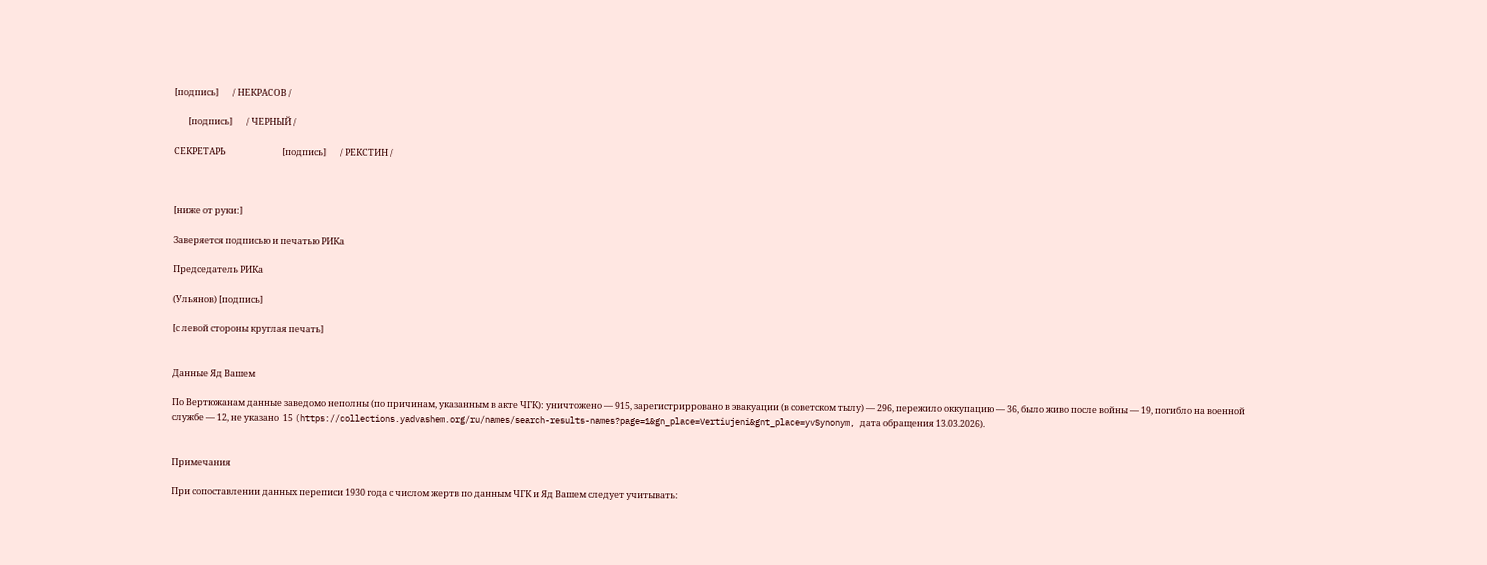[подпись]       / НЕКРАСОВ /

       [подпись]       / ЧЕРНЫЙ /

СЕКРЕТАРЬ                            [подпись]       / РЕКСТИН /



[ниже от руки:]

Заверяется подписью и печатью РИКа

Председатель РИКа

(Ульянов) [подпись]

[с левой стороны круглая печать]


Данные Яд Вашем

По Вертюжанам данные заведомо неполны (по причинам, указанным в акте ЧГК): уничтожено — 915, зарегистрирровано в эвакуации (в советском тылу) — 296, пережило оккупацию — 36, было живо после войны — 19, погибло на военной службе — 12, не указано  15 (https://collections.yadvashem.org/ru/names/search-results-names?page=1&gn_place=Vertiujeni&gnt_place=yvSynonym, дата обращения 13.03.2026).


Примечания

При сопоставлении данных переписи 1930 года с числом жертв по данным ЧГК и Яд Вашем следует учитывать: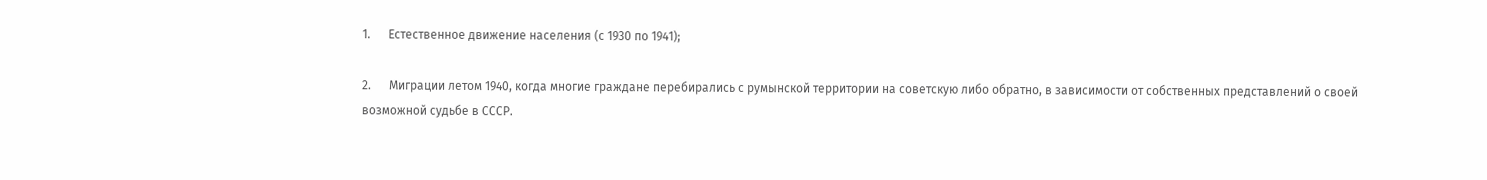1.      Естественное движение населения (с 1930 по 1941);

2.      Миграции летом 1940, когда многие граждане перебирались с румынской территории на советскую либо обратно, в зависимости от собственных представлений о своей возможной судьбе в СССР.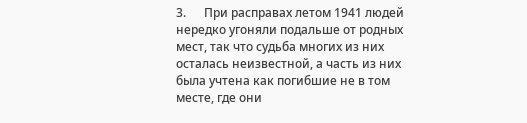3.      При расправах летом 1941 людей нередко угоняли подальше от родных мест, так что судьба многих из них осталась неизвестной, а часть из них была учтена как погибшие не в том месте, где они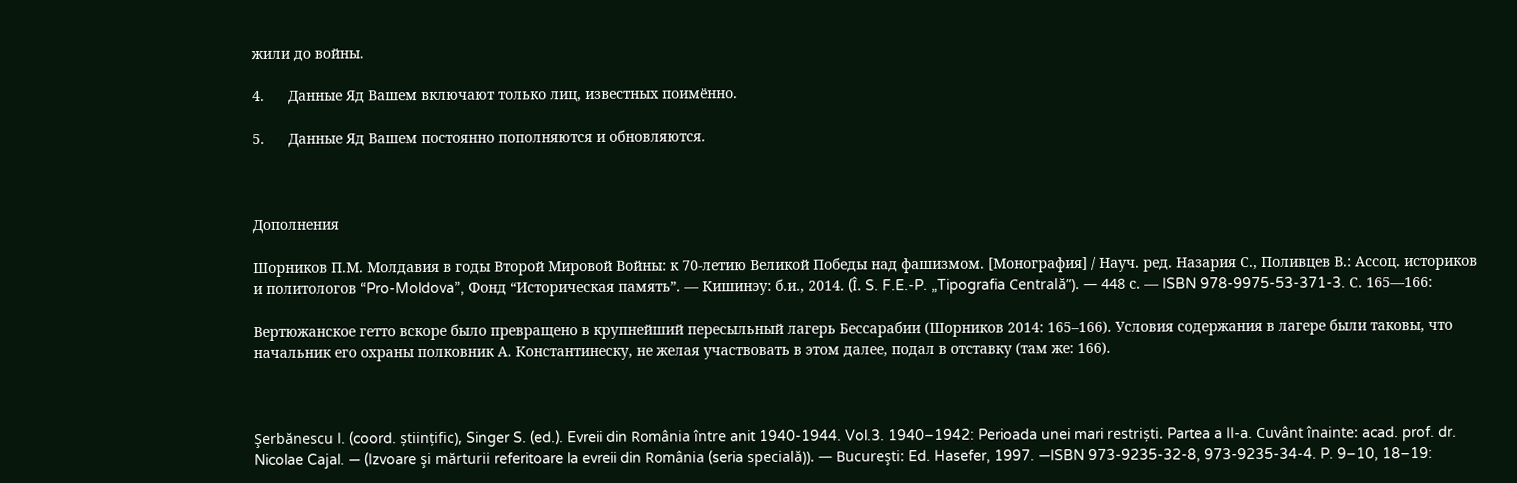жили до войны.

4.      Данные Яд Вашем включают только лиц, известных поимённо.

5.      Данные Яд Вашем постоянно пополняются и обновляются.



Дополнения

Шорников П.М. Молдавия в годы Второй Мировой Войны: к 70-летию Великой Победы над фашизмом. [Монография] / Науч. ред. Назария С., Поливцев В.: Ассоц. историков и политологов “Pro-Moldova”, Фонд “Историческая память”. — Кишинэу: б.и., 2014. (Î. S. F.E.-P. „Tipografia Centrală”). — 448 с. — ISBN 978-9975-53-371-3. С. 165—166:

Вертюжанское гетто вскоре было превращено в крупнейший пересыльный лагерь Бессарабии (Шорников 2014: 165–166). Условия содержания в лагере были таковы, что начальник его охраны полковник А. Константинеску, не желая участвовать в этом далее, подал в отставку (там же: 166).



Şerbănescu I. (coord. științific), Singer S. (ed.). Evreii din România între anit 1940-1944. Vol.3. 1940–1942: Perioada unei mari restriști. Partea a II-a. Cuvânt înainte: acad. prof. dr. Nicolae Cajal. — (Izvoare şi mărturii referitoare la evreii din România (seria specială)). — Bucureşti: Ed. Hasefer, 1997. —ISBN 973-9235-32-8, 973-9235-34-4. P. 9–10, 18–19: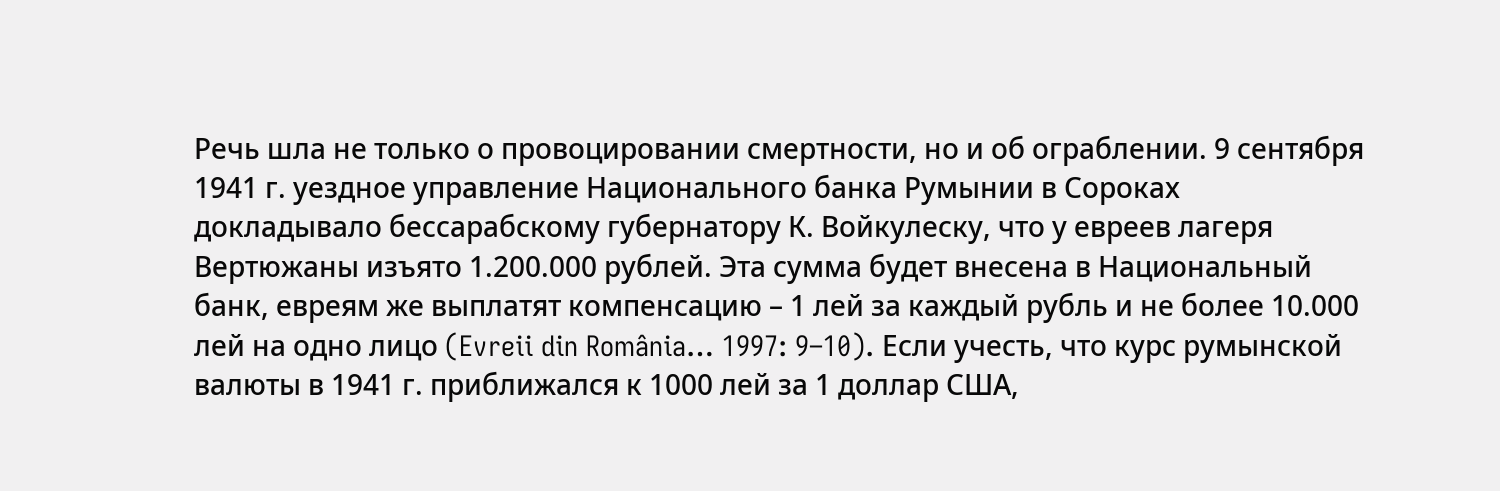Речь шла не только о провоцировании смертности, но и об ограблении. 9 сентября 1941 г. уездное управление Национального банка Румынии в Сороках докладывало бессарабскому губернатору К. Войкулеску, что у евреев лагеря Вертюжаны изъято 1.200.000 рублей. Эта сумма будет внесена в Национальный банк, евреям же выплатят компенсацию – 1 лей за каждый рубль и не более 10.000 лей на одно лицо (Evreii din România… 1997: 9–10). Если учесть, что курс румынской валюты в 1941 г. приближался к 1000 лей за 1 доллар США,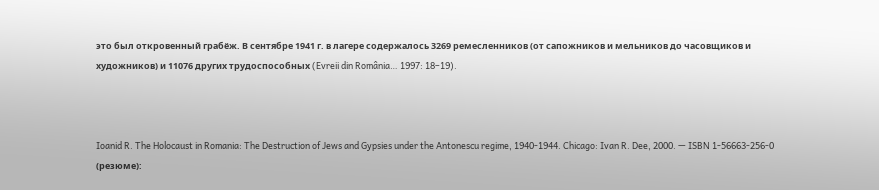это был откровенный грабёж. В сентябре 1941 г. в лагере содержалось 3269 ремесленников (от сапожников и мельников до часовщиков и художников) и 11076 других трудоспособных (Evreii din România… 1997: 18–19).



Ioanid R. The Holocaust in Romania: The Destruction of Jews and Gypsies under the Antonescu regime, 1940-1944. Chicago: Ivan R. Dee, 2000. — ISBN 1-56663-256-0 (резюме):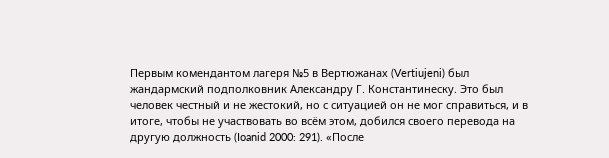Первым комендантом лагеря №5 в Вертюжанах (Vertiujeni) был жандармский подполковник Александру Г. Константинеску. Это был человек честный и не жестокий, но с ситуацией он не мог справиться, и в итоге, чтобы не участвовать во всём этом, добился своего перевода на другую должность (Ioanid 2000: 291). «После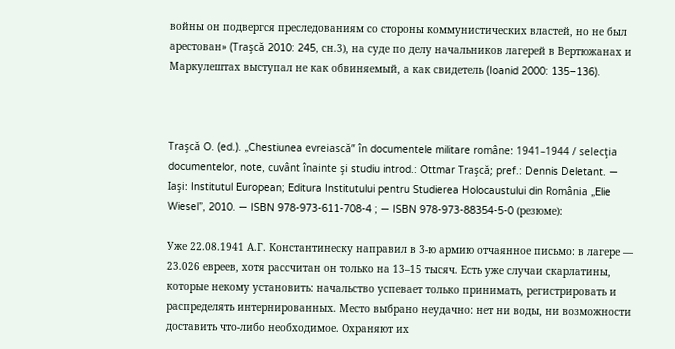войны он подвергся преследованиям со стороны коммунистических властей, но не был арестован» (Traşcă 2010: 245, сн.3), на суде по делу начальников лагерей в Вертюжанах и Маркулештах выступал не как обвиняемый, а как свидетель (Ioanid 2000: 135–136).



Traşcă O. (ed.). „Chestiunea evreiască” în documentele militare române: 1941–1944 / selecţia documentelor, note, cuvânt înainte şi studiu introd.: Ottmar Traşcă; pref.: Dennis Deletant. — Iaşi: Institutul European; Editura Institutului pentru Studierea Holocaustului din România „Elie Wiesel”, 2010. — ISBN 978-973-611-708-4 ; — ISBN 978-973-88354-5-0 (резюме):

Уже 22.08.1941 А.Г. Константинеску направил в 3-ю армию отчаянное письмо: в лагере — 23.026 евреев, хотя рассчитан он только на 13–15 тысяч. Есть уже случаи скарлатины, которые некому установить: начальство успевает только принимать, регистрировать и распределять интернированных. Место выбрано неудачно: нет ни воды, ни возможности доставить что-либо необходимое. Охраняют их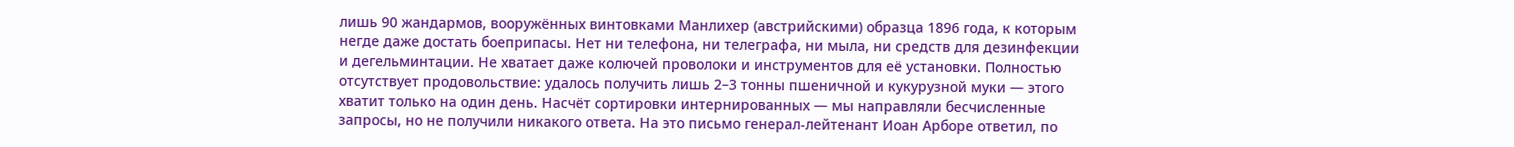лишь 90 жандармов, вооружённых винтовками Манлихер (австрийскими) образца 1896 года, к которым негде даже достать боеприпасы. Нет ни телефона, ни телеграфа, ни мыла, ни средств для дезинфекции и дегельминтации. Не хватает даже колючей проволоки и инструментов для её установки. Полностью отсутствует продовольствие: удалось получить лишь 2–3 тонны пшеничной и кукурузной муки — этого хватит только на один день. Насчёт сортировки интернированных — мы направляли бесчисленные запросы, но не получили никакого ответа. На это письмо генерал-лейтенант Иоан Арборе ответил, по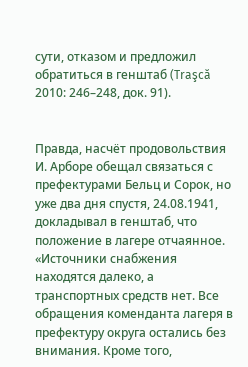сути, отказом и предложил обратиться в генштаб (Traşcă 2010: 246–248, док. 91).


Правда, насчёт продовольствия И. Арборе обещал связаться с префектурами Бельц и Сорок, но уже два дня спустя, 24.08.1941, докладывал в генштаб, что положение в лагере отчаянное. «Источники снабжения находятся далеко, а транспортных средств нет. Все обращения коменданта лагеря в префектуру округа остались без внимания. Кроме того,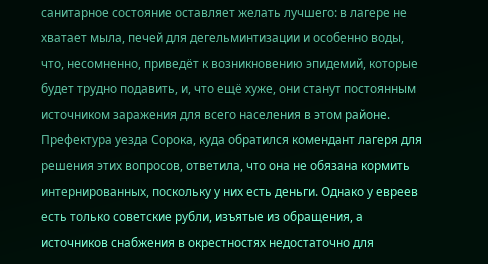санитарное состояние оставляет желать лучшего: в лагере не хватает мыла, печей для дегельминтизации и особенно воды, что, несомненно, приведёт к возникновению эпидемий, которые будет трудно подавить, и, что ещё хуже, они станут постоянным источником заражения для всего населения в этом районе. Префектура уезда Сорока, куда обратился комендант лагеря для решения этих вопросов, ответила, что она не обязана кормить интернированных, поскольку у них есть деньги. Однако у евреев есть только советские рубли, изъятые из обращения, а источников снабжения в окрестностях недостаточно для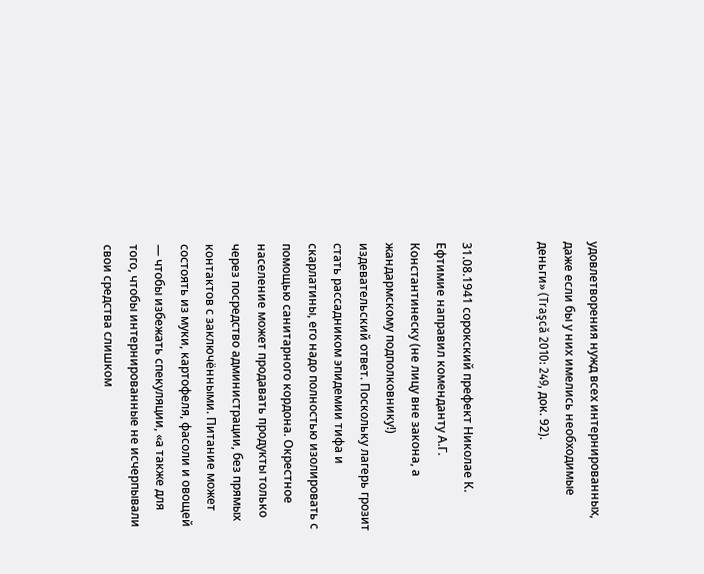удовлетворения нужд всех интернированных, даже если бы у них имелись необходимые деньги» (Traşcă 2010: 249, док. 92).


31.08.1941 сорокский префект Николае К. Ефтимие направил коменданту А.Г. Константинеску (не лицу вне закона, а жандармскому подполковнику!) издевательский ответ. Поскольку лагерь грозит стать рассадником эпидемии тифа и скарлатины, его надо полностью изолировать с помощью санитарного кордона. Окрестное население может продавать продукты только через посредство администрации, без прямых контактов с заключёнными. Питание может состоять из муки, картофеля, фасоли и овощей — чтобы избежать спекуляции, «а также для того, чтобы интернированные не исчерпывали свои средства слишком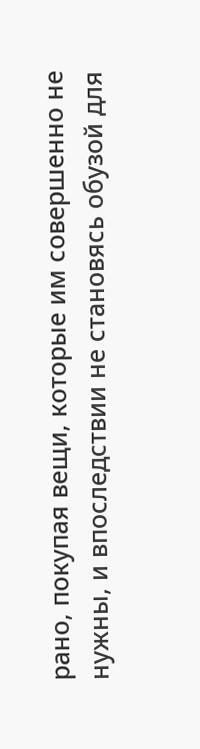рано, покупая вещи, которые им совершенно не нужны, и впоследствии не становясь обузой для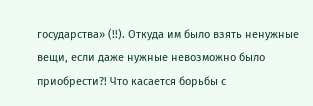государства» (!!). Откуда им было взять ненужные вещи, если даже нужные невозможно было приобрести?! Что касается борьбы с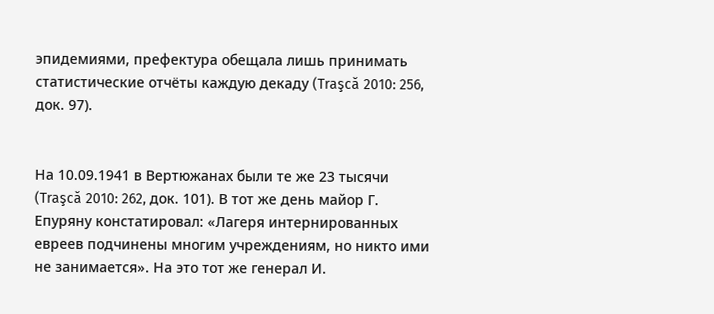эпидемиями, префектура обещала лишь принимать статистические отчёты каждую декаду (Traşcă 2010: 256, док. 97).


На 10.09.1941 в Вертюжанах были те же 23 тысячи (Traşcă 2010: 262, док. 101). В тот же день майор Г. Епуряну констатировал: «Лагеря интернированных евреев подчинены многим учреждениям, но никто ими не занимается». На это тот же генерал И.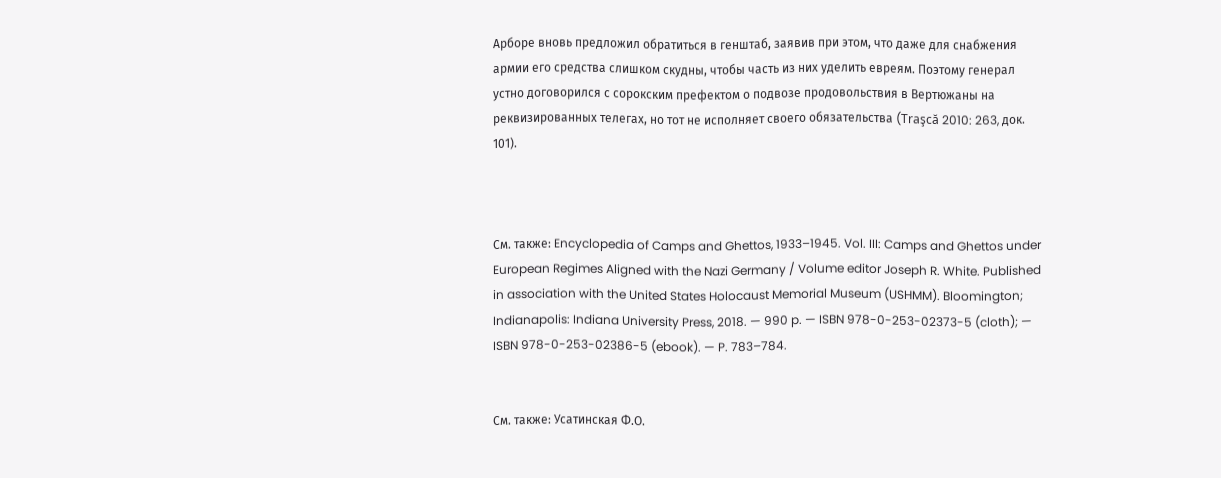Арборе вновь предложил обратиться в генштаб, заявив при этом, что даже для снабжения армии его средства слишком скудны, чтобы часть из них уделить евреям. Поэтому генерал устно договорился с сорокским префектом о подвозе продовольствия в Вертюжаны на реквизированных телегах, но тот не исполняет своего обязательства (Traşcă 2010: 263, док. 101).



См. также: Encyclopedia of Camps and Ghettos, 1933–1945. Vol. III: Camps and Ghettos under European Regimes Aligned with the Nazi Germany / Volume editor Joseph R. White. Published in association with the United States Holocaust Memorial Museum (USHMM). Bloomington; Indianapolis: Indiana University Press, 2018. — 990 p. — ISBN 978-0-253-02373-5 (cloth); — ISBN 978-0-253-02386-5 (ebook). — P. 783–784.


См. также: Усатинская Ф.О.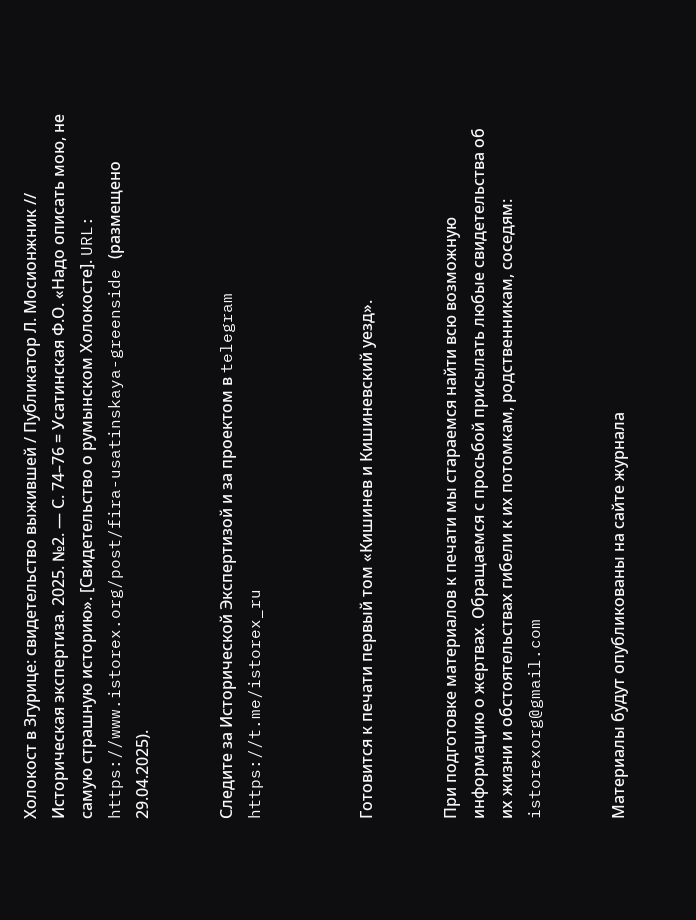Холокост в Згурице: свидетельство выжившей / Публикатор Л. Мосионжник // Историческая экспертиза. 2025. №2. — С. 74–76 = Усатинская Ф.О. «Надо описать мою, не самую страшную историю». [Свидетельство о румынском Холокосте]. URL: https://www.istorex.org/post/fira-usatinskaya-greenside (размещено 29.04.2025).


Следите за Исторической Экспертизой и за проектом в telegram https://t.me/istorex_ru



Готовится к печати первый том «Кишинев и Кишиневский уезд».


При подготовке материалов к печати мы стараемся найти всю возможную информацию о жертвах. Обращаемся с просьбой присылать любые свидетельства об их жизни и обстоятельствах гибели к их потомкам, родственникам, соседям: istorexorg@gmail.com


Материалы будут опубликованы на сайте журнала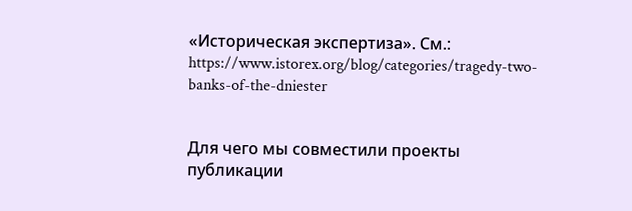«Историческая экспертиза». См.: https://www.istorex.org/blog/categories/tragedy-two-banks-of-the-dniester


Для чего мы совместили проекты публикации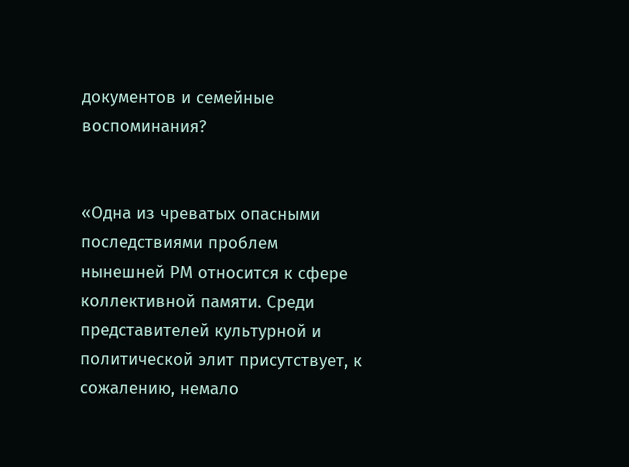документов и семейные воспоминания?


«Одна из чреватых опасными последствиями проблем нынешней РМ относится к сфере коллективной памяти. Среди представителей культурной и политической элит присутствует, к сожалению, немало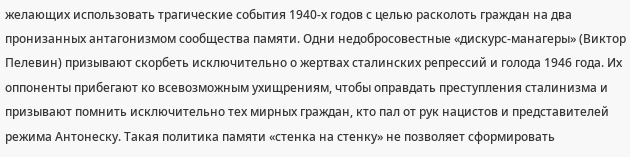желающих использовать трагические события 1940-х годов с целью расколоть граждан на два пронизанных антагонизмом сообщества памяти. Одни недобросовестные «дискурс-манагеры» (Виктор Пелевин) призывают скорбеть исключительно о жертвах сталинских репрессий и голода 1946 года. Их оппоненты прибегают ко всевозможным ухищрениям, чтобы оправдать преступления сталинизма и призывают помнить исключительно тех мирных граждан, кто пал от рук нацистов и представителей режима Антонеску. Такая политика памяти «стенка на стенку» не позволяет сформировать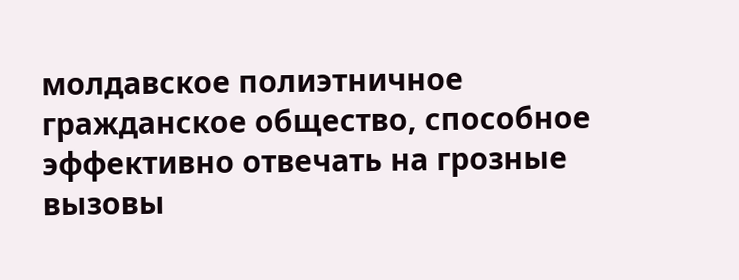молдавское полиэтничное гражданское общество, способное эффективно отвечать на грозные вызовы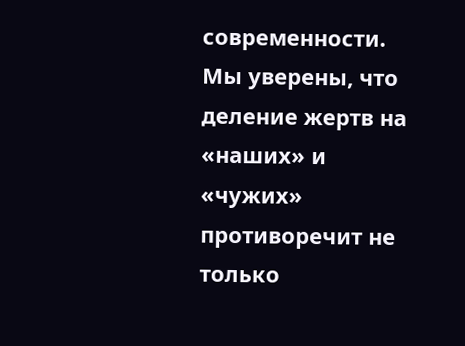современности. Мы уверены, что деление жертв на «наших» и «чужих» противоречит не только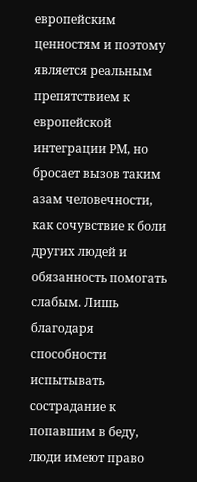европейским ценностям и поэтому является реальным препятствием к европейской интеграции РМ, но бросает вызов таким азам человечности, как сочувствие к боли других людей и обязанность помогать слабым. Лишь благодаря способности испытывать сострадание к попавшим в беду, люди имеют право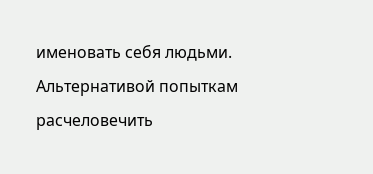именовать себя людьми. Альтернативой попыткам расчеловечить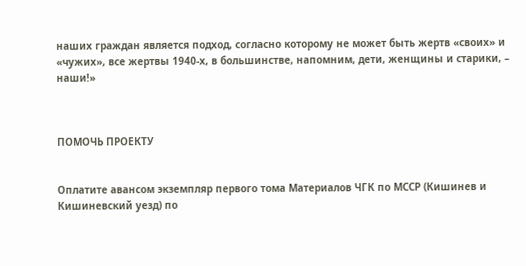наших граждан является подход, согласно которому не может быть жертв «своих» и «чужих», все жертвы 1940-х, в большинстве, напомним, дети, женщины и старики, – наши!»



ПОМОЧЬ ПРОЕКТУ


Оплатите авансом экземпляр первого тома Материалов ЧГК по МССР (Кишинев и Кишиневский уезд) по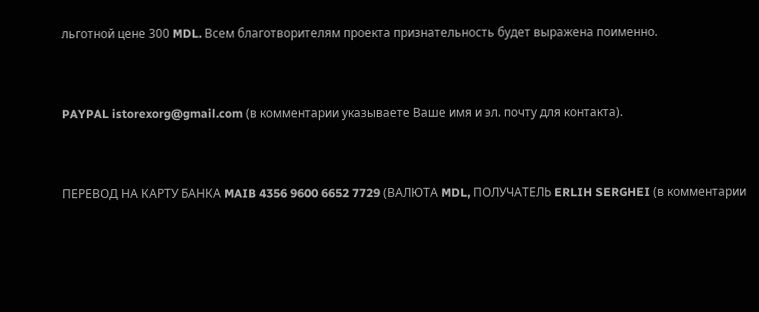льготной цене 300 MDL. Всем благотворителям проекта признательность будет выражена поименно.


PAYPAL istorexorg@gmail.com (в комментарии указываете Ваше имя и эл. почту для контакта).


ПЕРЕВОД НА КАРТУ БАНКА MAIB 4356 9600 6652 7729 (ВАЛЮТА MDL, ПОЛУЧАТЕЛЬ ERLIH SERGHEI (в комментарии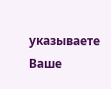указываете Ваше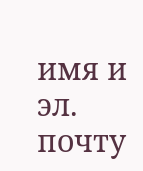имя и эл. почту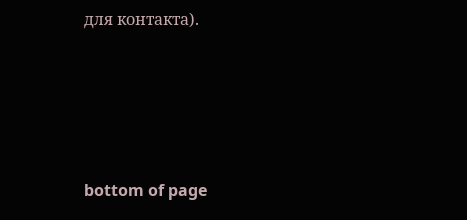для контакта).





bottom of page